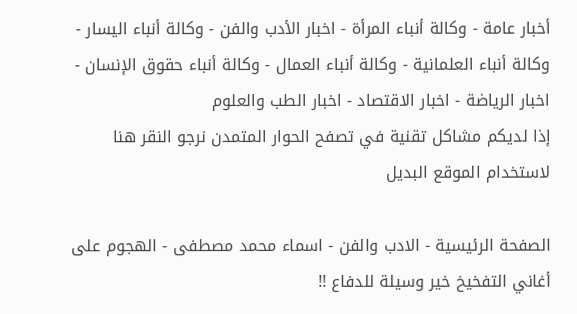أخبار عامة - وكالة أنباء المرأة - اخبار الأدب والفن - وكالة أنباء اليسار - وكالة أنباء العلمانية - وكالة أنباء العمال - وكالة أنباء حقوق الإنسان - اخبار الرياضة - اخبار الاقتصاد - اخبار الطب والعلوم
إذا لديكم مشاكل تقنية في تصفح الحوار المتمدن نرجو النقر هنا لاستخدام الموقع البديل

الصفحة الرئيسية - الادب والفن - اسماء محمد مصطفى - الهجوم على أغاني التفخيخ خير وسيلة للدفاع !!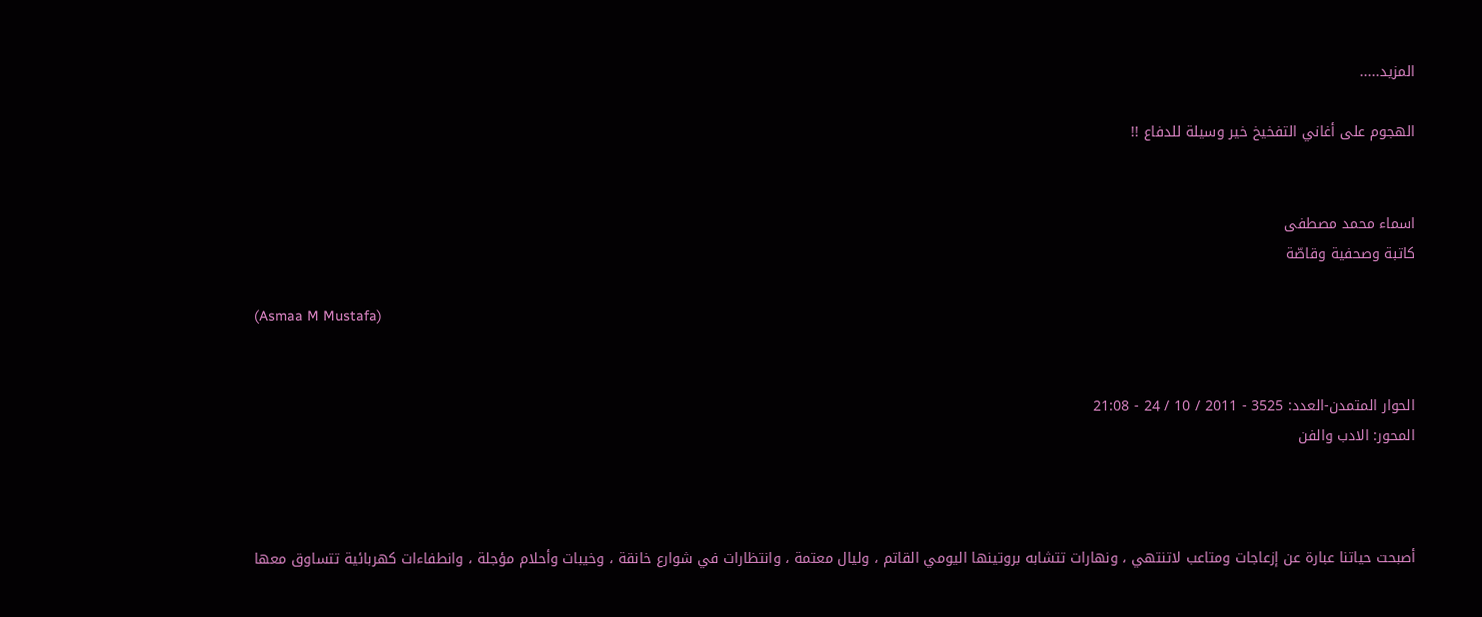المزيد.....

الهجوم على أغاني التفخيخ خير وسيلة للدفاع !!


اسماء محمد مصطفى
كاتبة وصحفية وقاصّة

(Asmaa M Mustafa)


الحوار المتمدن-العدد: 3525 - 2011 / 10 / 24 - 21:08
المحور: الادب والفن



أصبحت حياتنا عبارة عن إزعاجات ومتاعب لاتنتهي ، ونهارات تتشابه بروتينها اليومي القاتم ، وليال معتمة ، وانتظارات في شوارع خانقة ، وخيبات وأحلام مؤجلة ، وانطفاءات كهربائية تتساوق معها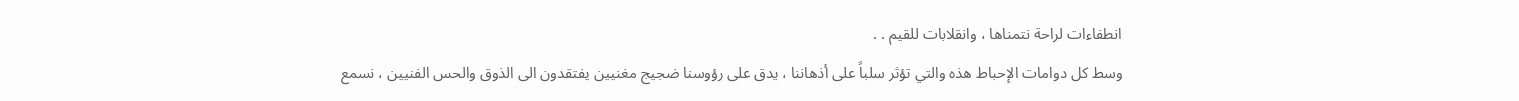انطفاءات لراحة نتمناها ، وانقلابات للقيم . .
وسط كل دوامات الإحباط هذه والتي تؤثر سلباً على أذهاننا ، يدق على رؤوسنا ضجيج مغنيين يفتقدون الى الذوق والحس الفنيين ، نسمع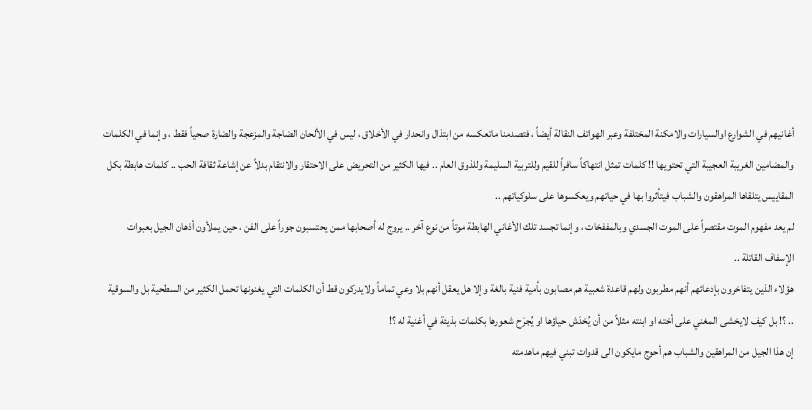أغانيهم في الشوارع اوالسيارات والامكنة المختلفة وعبر الهواتف النقالة أيضاً ، فتصدمنا ماتعكسه من ابتذال وانحدار في الأخلاق ، ليس في الألحان الضاجة والمزعجة والضارة صحياً فقط ، وإنما في الكلمات والمضامين الغريبة العجيبة التي تحتويها !! كلمات تمثل انتهاكاً سافراً للقيم وللتربية السليمة وللذوق العام .. فيها الكثير من التحريض على الاحتقار والانتقام بدلاً عن إشاعة ثقافة الحب .. كلمات هابطة بكل المقاييس يتلقاها المراهقون والشباب فيتأثروا بها في حياتهم ويعكسوها على سلوكياتهم ..
لم يعد مفهوم الموت مقتصراً على الموت الجسدي وبالمففخات ، وإنما تجسد تلك الأغاني الهابطة موتاً من نوع آخر .. يروج له أصحابها ممن يحتسبون جوراً على الفن ، حين يملأون أذهان الجيل بعبوات الإسفاف القاتلة ..
هؤلاء الذين يتفاخرون بإدعائهم أنهم مطربون ولهم قاعدة شعبية هم مصابون بأمية فنية بالغة وإلا هل يعقل أنهم بلا وعي تماماً ولايدركون قط أن الكلمات التي يغنونها تحمل الكثير من السطحية بل والسوقية .. ؟! بل كيف لايخشى المغني على أخته او ابنته مثلاً من أن يُخدَش حياؤها او يُجرَح شعورها بكلمات بذيئة في أغنية له ؟!
إن هذا الجيل من المراهقين والشباب هم أحوج مايكون الى قدوات تبني فيهم ماهدمته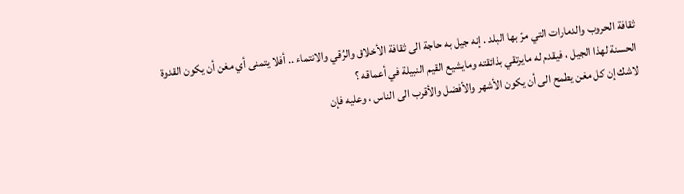ثقافة الحروب والدمارات التي مرّ بها البلد . إنه جيل به حاجة الى ثقافة الأخلاق والرُقي والانتماء .. أفلا يتمنى أي مغن أن يكون القدوة الحسنة لهذا الجيل ، فيقدم له مايرتقي بذائقته ومايشيع القيم النبيلة في أعماقه ؟
لاشك إن كل مغن يطمح الى أن يكون الأشهر والأفضل والأقرب الى الناس ، وعليه فإن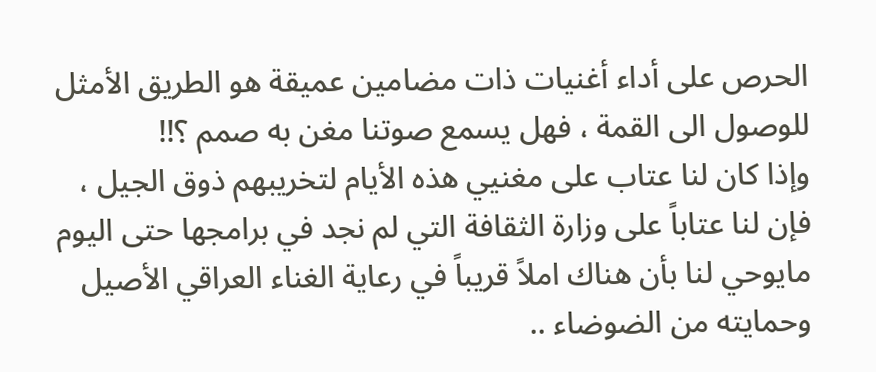الحرص على أداء أغنيات ذات مضامين عميقة هو الطريق الأمثل للوصول الى القمة ، فهل يسمع صوتنا مغن به صمم ؟!!
وإذا كان لنا عتاب على مغنيي هذه الأيام لتخريبهم ذوق الجيل ، فإن لنا عتاباً على وزارة الثقافة التي لم نجد في برامجها حتى اليوم مايوحي لنا بأن هناك املاً قريباً في رعاية الغناء العراقي الأصيل وحمايته من الضوضاء ..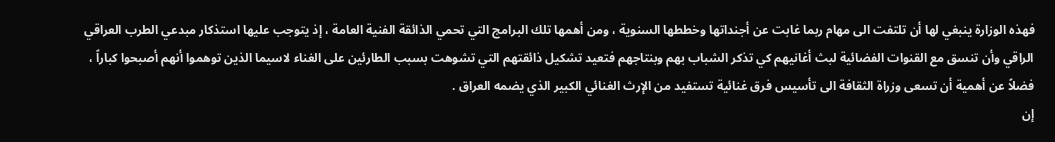فهذه الوزارة ينبغي لها أن تلتفت الى مهام ربما غابت عن أجنداتها وخططها السنوية ، ومن أهمها تلك البرامج التي تحمي الذائقة الفنية العامة ، إذ يتوجب عليها استذكار مبدعي الطرب العراقي الراقي وأن تنسق مع القنوات الفضائية لبث أغانيهم كي تذكر الشباب بهم وبنتاجهم فتعيد تشكيل ذائقتهم التي تشوهت بسبب الطارئين على الغناء لاسيما الذين توهموا أنهم أصبحوا كباراً ، فضلاً عن أهمية أن تسعى وزراة الثقافة الى تأسيس فرق غنائية تستفيد من الإرث الغنائي الكبير الذي يضمه العراق .
إن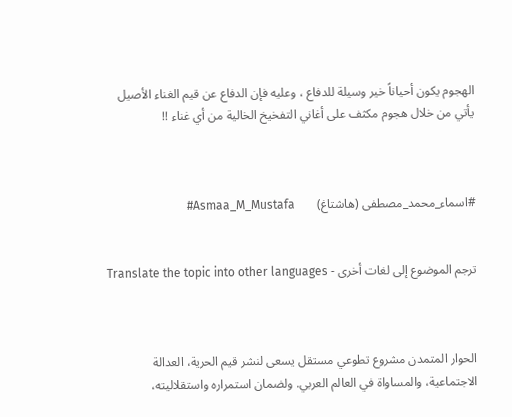الهجوم يكون أحياناً خير وسيلة للدفاع ، وعليه فإن الدفاع عن قيم الغناء الأصيل يأتي من خلال هجوم مكثف على أغاني التفخيخ الخالية من أي غناء !!



#اسماء_محمد_مصطفى (هاشتاغ)       Asmaa_M_Mustafa#


ترجم الموضوع إلى لغات أخرى - Translate the topic into other languages



الحوار المتمدن مشروع تطوعي مستقل يسعى لنشر قيم الحرية، العدالة الاجتماعية، والمساواة في العالم العربي. ولضمان استمراره واستقلاليته،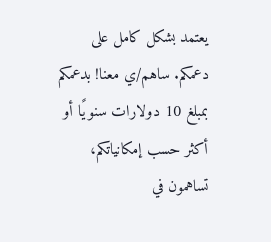يعتمد بشكل كامل على دعمكم. ساهم/ي معنا! بدعمكم بمبلغ 10 دولارات سنويًا أو أكثر حسب إمكانياتكم، تساهمون في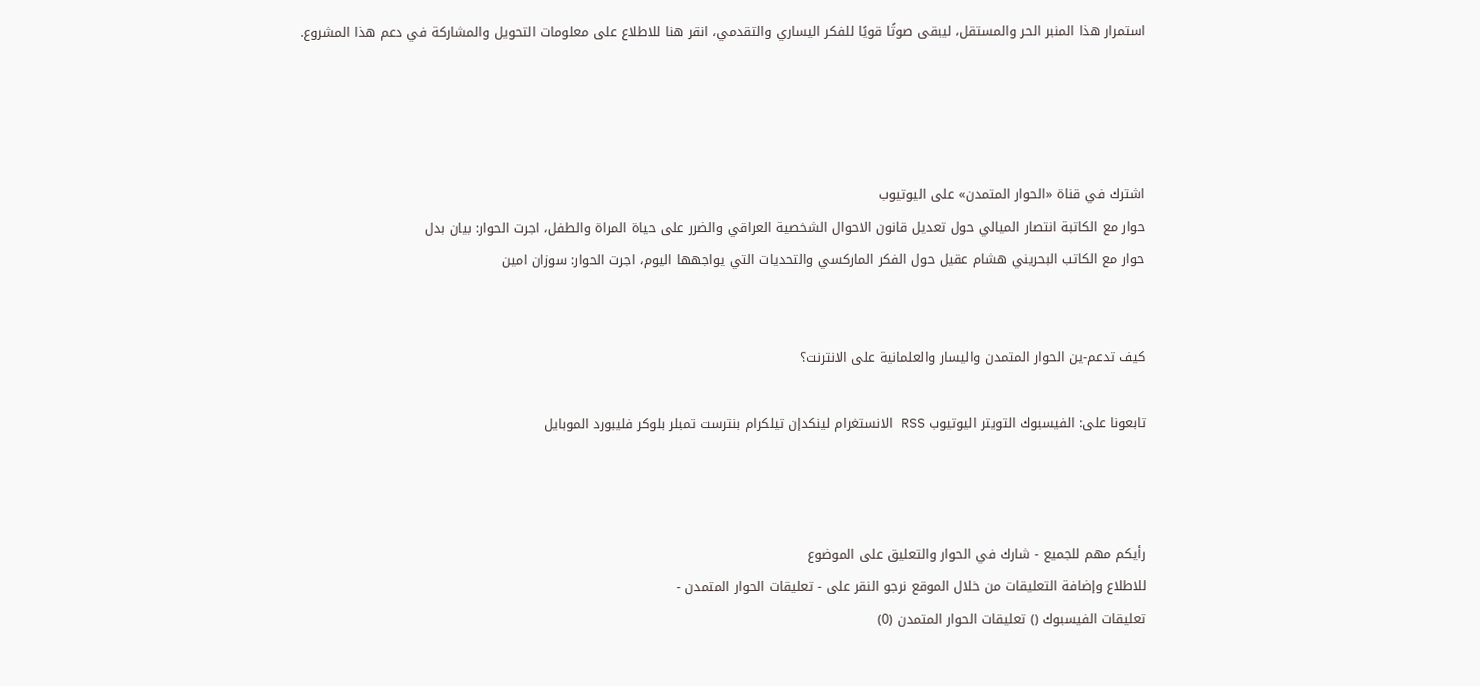استمرار هذا المنبر الحر والمستقل، ليبقى صوتًا قويًا للفكر اليساري والتقدمي، انقر هنا للاطلاع على معلومات التحويل والمشاركة في دعم هذا المشروع.




اشترك في قناة «الحوار المتمدن» على اليوتيوب
حوار مع الكاتبة انتصار الميالي حول تعديل قانون الاحوال الشخصية العراقي والضرر على حياة المراة والطفل، اجرت الحوار: بيان بدل
حوار مع الكاتب البحريني هشام عقيل حول الفكر الماركسي والتحديات التي يواجهها اليوم، اجرت الحوار: سوزان امين


كيف تدعم-ين الحوار المتمدن واليسار والعلمانية على الانترنت؟

تابعونا على: الفيسبوك التويتر اليوتيوب RSS الانستغرام لينكدإن تيلكرام بنترست تمبلر بلوكر فليبورد الموبايل



رأيكم مهم للجميع - شارك في الحوار والتعليق على الموضوع
للاطلاع وإضافة التعليقات من خلال الموقع نرجو النقر على - تعليقات الحوار المتمدن -
تعليقات الفيسبوك () تعليقات الحوار المتمدن (0)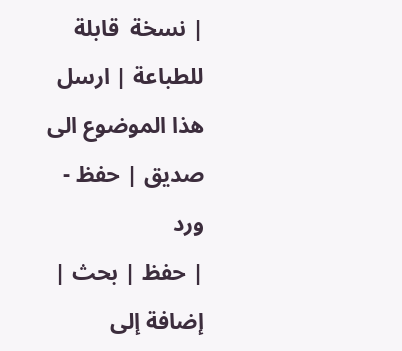| نسخة  قابلة  للطباعة | ارسل هذا الموضوع الى صديق | حفظ - ورد
| حفظ | بحث | إضافة إلى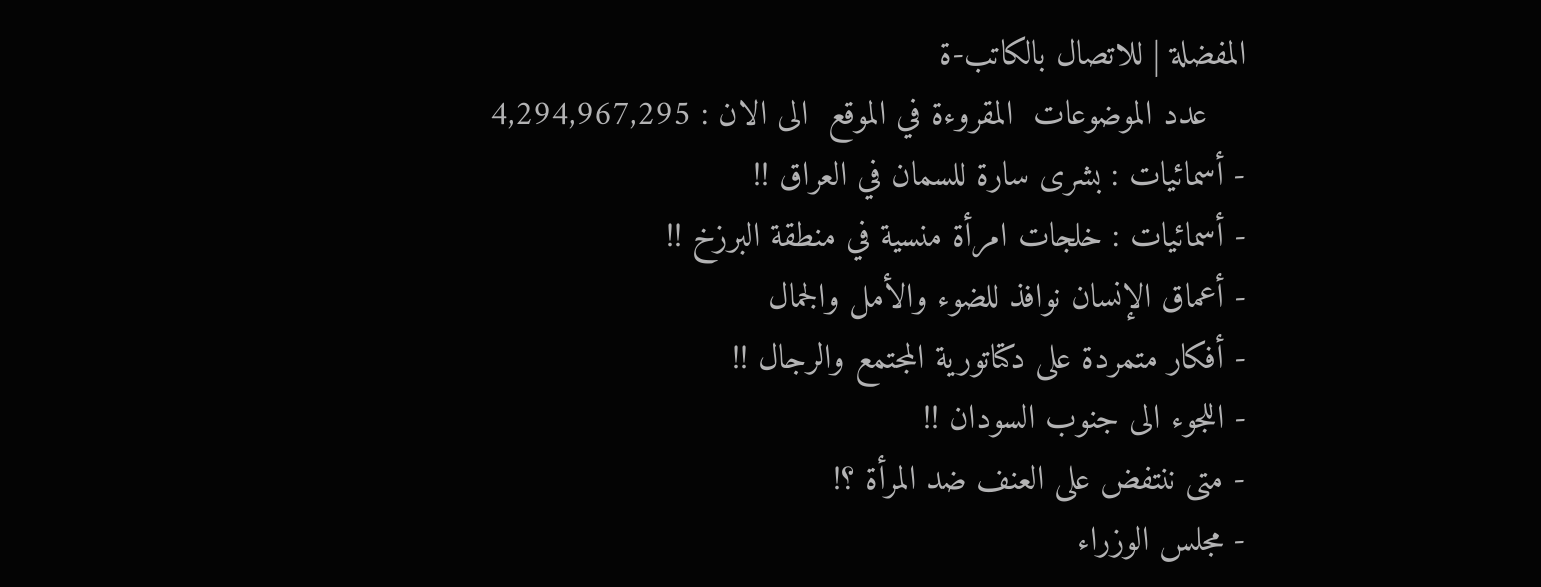المفضلة | للاتصال بالكاتب-ة
    عدد الموضوعات  المقروءة في الموقع  الى الان : 4,294,967,295
- أسمائيات : بشرى سارة للسمان في العراق !!
- أسمائيات : خلجات امرأة منسية في منطقة البرزخ !!
- أعماق الإنسان نوافذ للضوء والأمل والجمال
- أفكار متمردة على دكتاتورية المجتمع والرجال !!
- اللجوء الى جنوب السودان !!
- متى ننتفض على العنف ضد المرأة ؟!
- مجلس الوزراء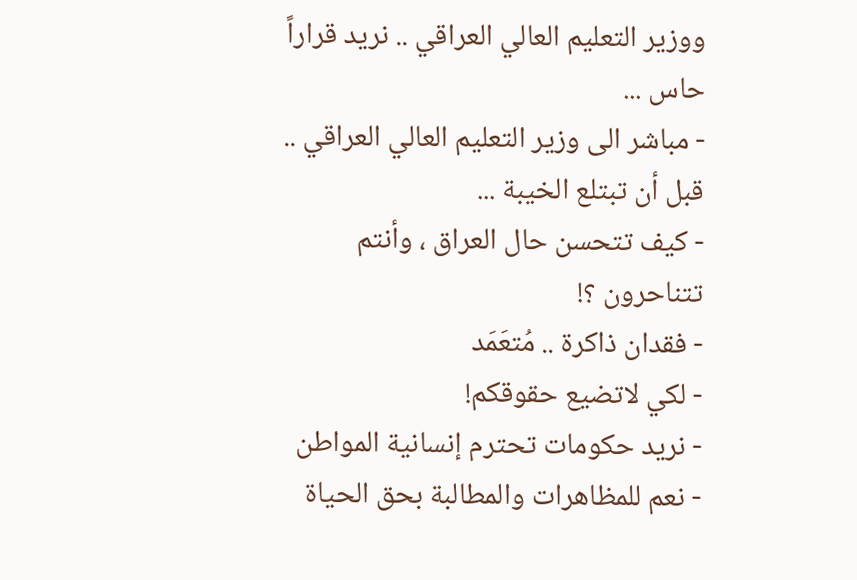ووزير التعليم العالي العراقي .. نريد قراراً حاس ...
- مباشر الى وزير التعليم العالي العراقي .. قبل أن تبتلع الخيبة ...
- كيف تتحسن حال العراق ، وأنتم تتناحرون ؟!
- فقدان ذاكرة .. مُتعَمَد
- لكي لاتضيع حقوقكم!
- نريد حكومات تحترم إنسانية المواطن
- نعم للمظاهرات والمطالبة بحق الحياة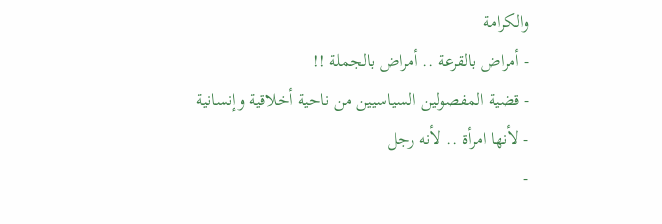والكرامة
- أمراض بالقرعة .. أمراض بالجملة !!
- قضية المفصولين السياسيين من ناحية أخلاقية وإنسانية
- لأنها امرأة .. لأنه رجل
-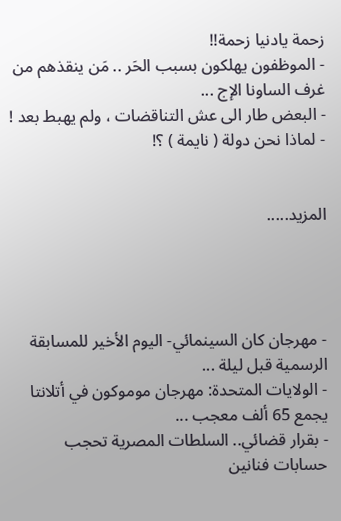زحمة يادنيا زحمة!!
- الموظفون يهلكون بسبب الحَر .. مَن ينقذهم من غرف الساونا الإج ...
- البعض طار الى عش التناقضات ، ولم يهبط بعد !
- لماذا نحن دولة ( نايمة ) ؟!


المزيد.....




- مهرجان كان السينمائي- اليوم الأخير للمسابقة الرسمية قبل ليلة ...
- الولايات المتحدة: مهرجان موموكون في أتلانتا يجمع 65 ألف معجب ...
- بقرار قضائي.. السلطات المصرية تحجب حسابات فنانين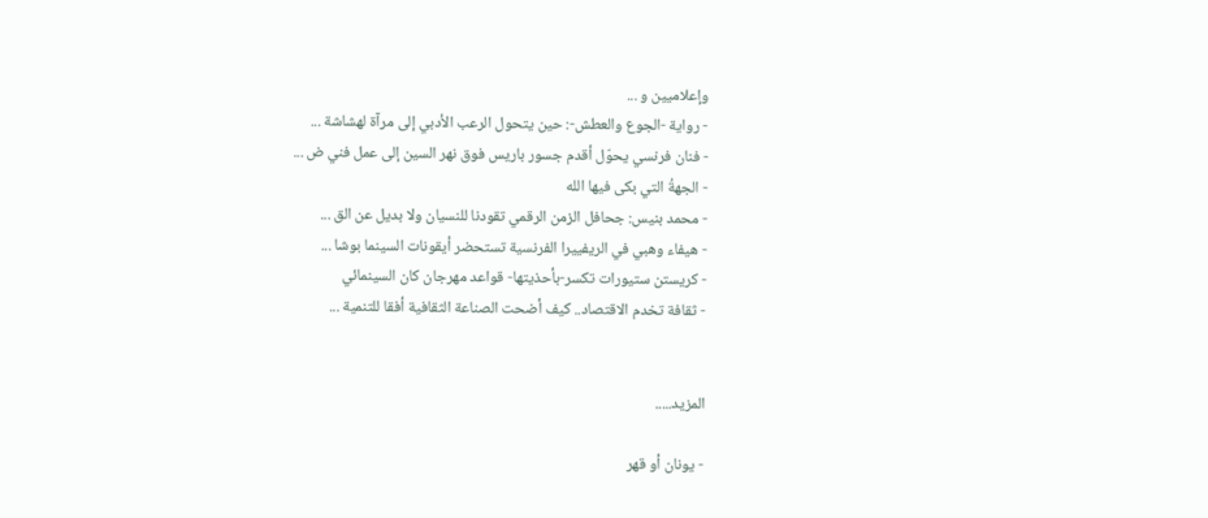وإعلاميين و ...
- رواية -الجوع والعطش-: حين يتحول الرعب الأدبي إلى مرآة لهشاشة ...
- فنان فرنسي يحوّل أقدم جسور باريس فوق نهر السين إلى عمل فني ض ...
- الجهةُ التي بكى فيها الله
- محمد بنيس: جحافل الزمن الرقمي تقودنا للنسيان ولا بديل عن الق ...
- هيفاء وهبي في الريفييرا الفرنسية تستحضر أيقونات السينما بوشا ...
- كريستن ستيورات تكسر-بأحذيتها- قواعد مهرجان كان السينمائي
- ثقافة تخدم الاقتصاد.. كيف أضحت الصناعة الثقافية أفقا للتنمية ...


المزيد.....

- يونان أو قهر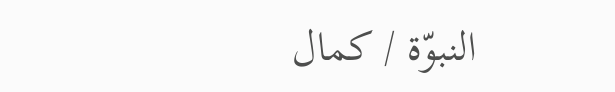النبوّة / كمال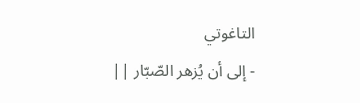التاغوتي
- إلى أن يُزهر الصّبّار ||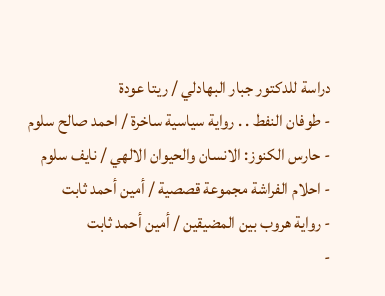دراسة للدكتور جبار البهادلي / ريتا عودة
- طوفان النفط . . رواية سياسية ساخرة / احمد صالح سلوم
- حارس الكنوز: الانسان والحيوان الالهي / نايف سلوم
- احلام الفراشة مجموعة قصصية / أمين أحمد ثابت
- رواية هروب بين المضيقين / أمين أحمد ثابت
-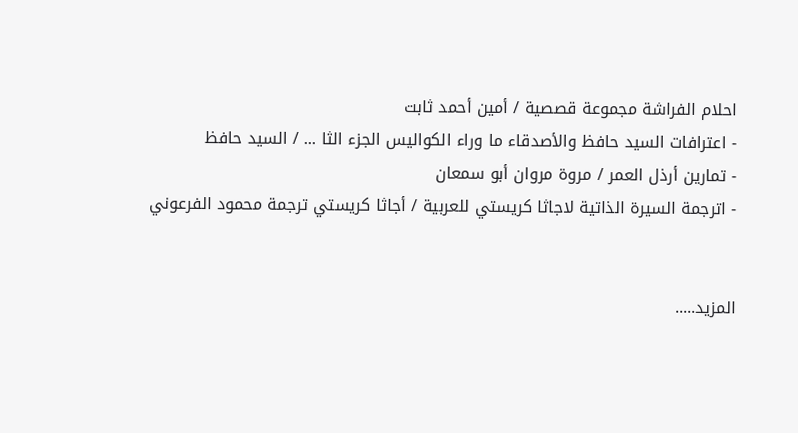احلام الفراشة مجموعة قصصية / أمين أحمد ثابت
- اعترافات السيد حافظ والأصدقاء ما وراء الكواليس الجزء الثا ... / السيد حافظ
- تمارين أرذل العمر / مروة مروان أبو سمعان
- اترجمة السيرة الذاتية لاجاثا كريستي للعربية / أجاثا كريستي ترجمة محمود الفرعوني


المزيد.....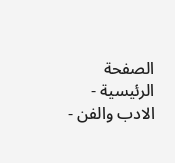الصفحة الرئيسية - الادب والفن -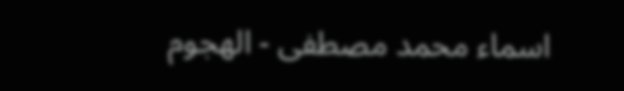اسماء محمد مصطفى - الهجوم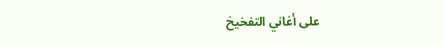على أغاني التفخيخ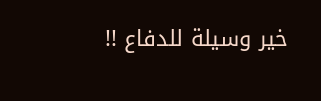خير وسيلة للدفاع !!